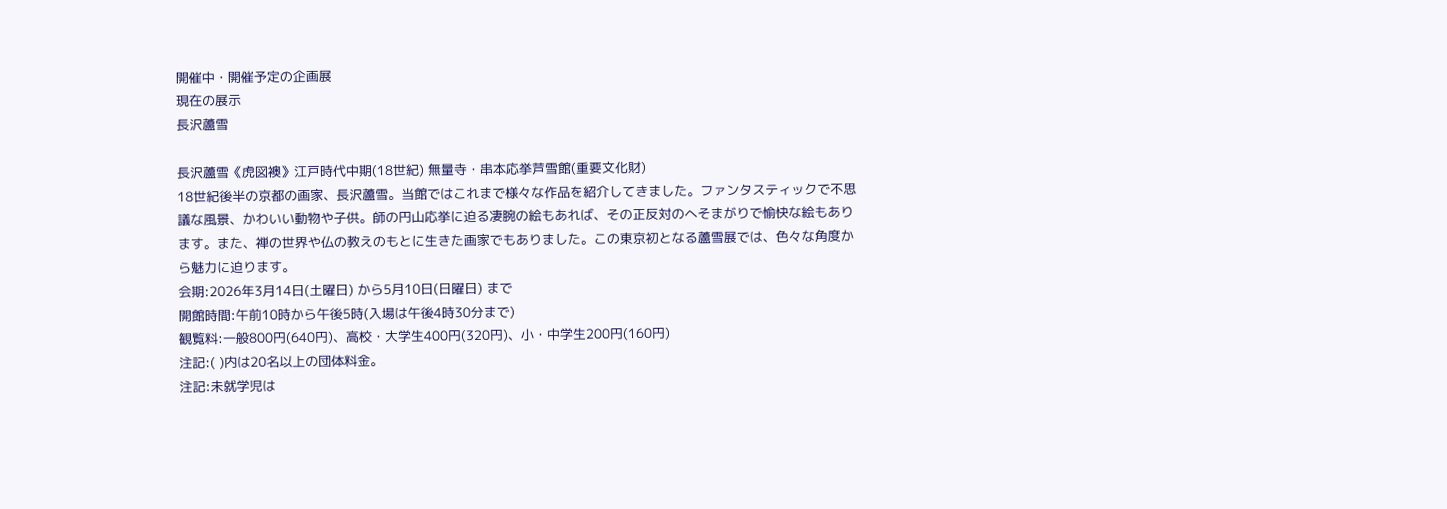開催中・開催予定の企画展
現在の展示
長沢蘆雪

長沢蘆雪《虎図襖》江戸時代中期(18世紀) 無量寺・串本応挙芦雪館(重要文化財)
18世紀後半の京都の画家、長沢蘆雪。当館ではこれまで様々な作品を紹介してきました。ファンタスティックで不思議な風景、かわいい動物や子供。師の円山応挙に迫る凄腕の絵もあれば、その正反対のへそまがりで愉快な絵もあります。また、禅の世界や仏の教えのもとに生きた画家でもありました。この東京初となる蘆雪展では、色々な角度から魅力に迫ります。
会期:2026年3月14日(土曜日) から5月10日(日曜日) まで
開館時間:午前10時から午後5時(入場は午後4時30分まで)
観覧料:一般800円(640円)、高校・大学生400円(320円)、小・中学生200円(160円)
注記:( )内は20名以上の団体料金。
注記:未就学児は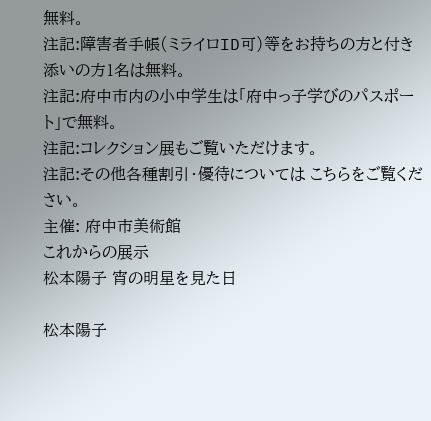無料。
注記:障害者手帳(ミライロID可)等をお持ちの方と付き添いの方1名は無料。
注記:府中市内の小中学生は「府中っ子学びのパスポート」で無料。
注記:コレクション展もご覧いただけます。
注記:その他各種割引・優待については こちらをご覧ください。
主催: 府中市美術館
これからの展示
松本陽子 宵の明星を見た日

松本陽子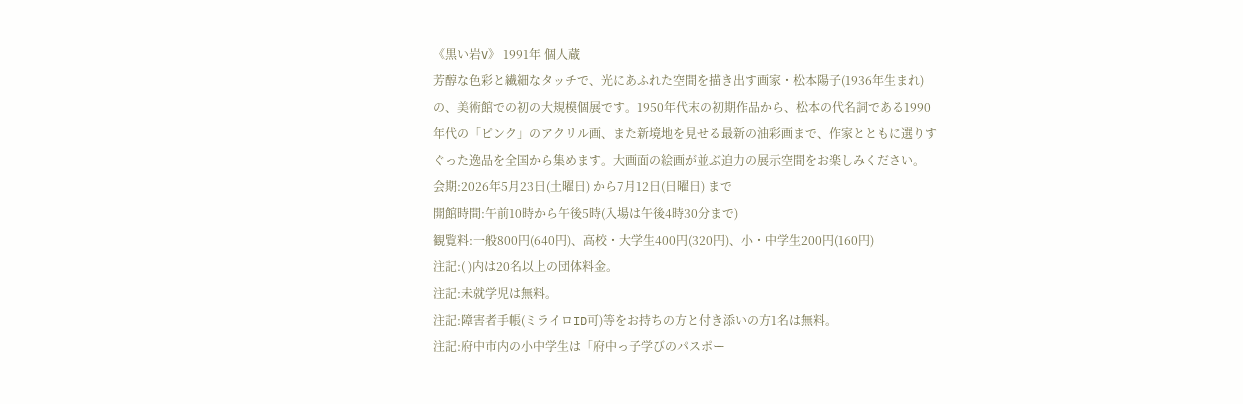《黒い岩V》 1991年 個人蔵
芳醇な色彩と繊細なタッチで、光にあふれた空間を描き出す画家・松本陽子(1936年生まれ)の、美術館での初の大規模個展です。1950年代末の初期作品から、松本の代名詞である1990年代の「ピンク」のアクリル画、また新境地を見せる最新の油彩画まで、作家とともに選りすぐった逸品を全国から集めます。大画面の絵画が並ぶ迫力の展示空間をお楽しみください。
会期:2026年5月23日(土曜日) から7月12日(日曜日) まで
開館時間:午前10時から午後5時(入場は午後4時30分まで)
観覧料:一般800円(640円)、高校・大学生400円(320円)、小・中学生200円(160円)
注記:( )内は20名以上の団体料金。
注記:未就学児は無料。
注記:障害者手帳(ミライロID可)等をお持ちの方と付き添いの方1名は無料。
注記:府中市内の小中学生は「府中っ子学びのパスポー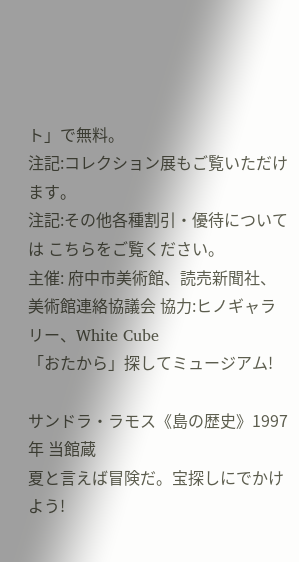ト」で無料。
注記:コレクション展もご覧いただけます。
注記:その他各種割引・優待については こちらをご覧ください。
主催: 府中市美術館、読売新聞社、美術館連絡協議会 協力:ヒノギャラリー、White Cube
「おたから」探してミュージアム!

サンドラ・ラモス《島の歴史》1997年 当館蔵
夏と言えば冒険だ。宝探しにでかけよう!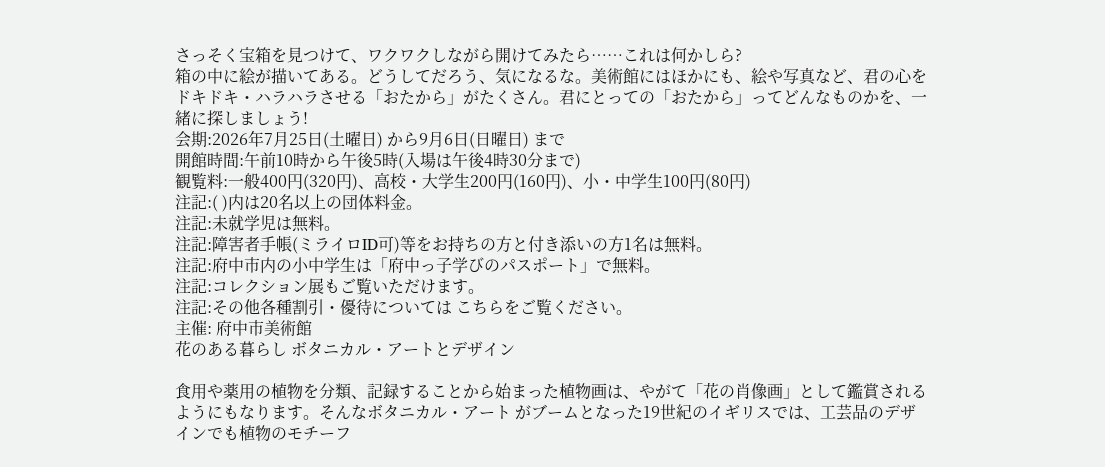さっそく宝箱を見つけて、ワクワクしながら開けてみたら……これは何かしら?
箱の中に絵が描いてある。どうしてだろう、気になるな。美術館にはほかにも、絵や写真など、君の心をドキドキ・ハラハラさせる「おたから」がたくさん。君にとっての「おたから」ってどんなものかを、一緒に探しましょう!
会期:2026年7月25日(土曜日) から9月6日(日曜日) まで
開館時間:午前10時から午後5時(入場は午後4時30分まで)
観覧料:一般400円(320円)、高校・大学生200円(160円)、小・中学生100円(80円)
注記:( )内は20名以上の団体料金。
注記:未就学児は無料。
注記:障害者手帳(ミライロID可)等をお持ちの方と付き添いの方1名は無料。
注記:府中市内の小中学生は「府中っ子学びのパスポート」で無料。
注記:コレクション展もご覧いただけます。
注記:その他各種割引・優待については こちらをご覧ください。
主催: 府中市美術館
花のある暮らし ボタニカル・アートとデザイン

食用や薬用の植物を分類、記録することから始まった植物画は、やがて「花の肖像画」として鑑賞されるようにもなります。そんなボタニカル・アート がブームとなった19世紀のイギリスでは、工芸品のデザインでも植物のモチーフ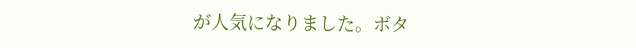が人気になりました。ボタ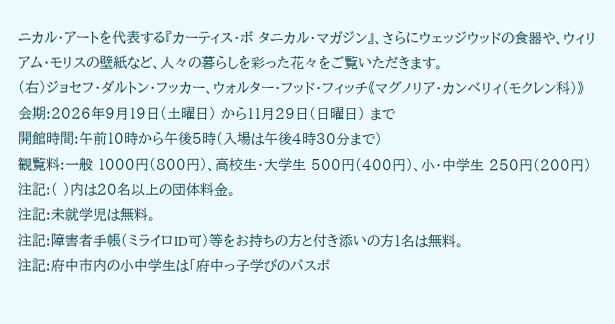ニカル・アートを代表する『カーティス・ボ タニカル・マガジン』、さらにウェッジウッドの食器や、ウィリアム・モリスの壁紙など、人々の暮らしを彩った花々をご覧いただきます。
(右)ジョセフ・ダルトン・フッカー、ウォルター・フッド・フィッチ《マグノリア・カンベリィ(モクレン科)》
会期:2026年9月19日(土曜日) から11月29日(日曜日) まで
開館時間:午前10時から午後5時(入場は午後4時30分まで)
観覧料:一般 1000円(800円)、高校生・大学生 500円(400円)、小・中学生 250円(200円)
注記:( )内は20名以上の団体料金。
注記:未就学児は無料。
注記:障害者手帳(ミライロID可)等をお持ちの方と付き添いの方1名は無料。
注記:府中市内の小中学生は「府中っ子学びのパスポ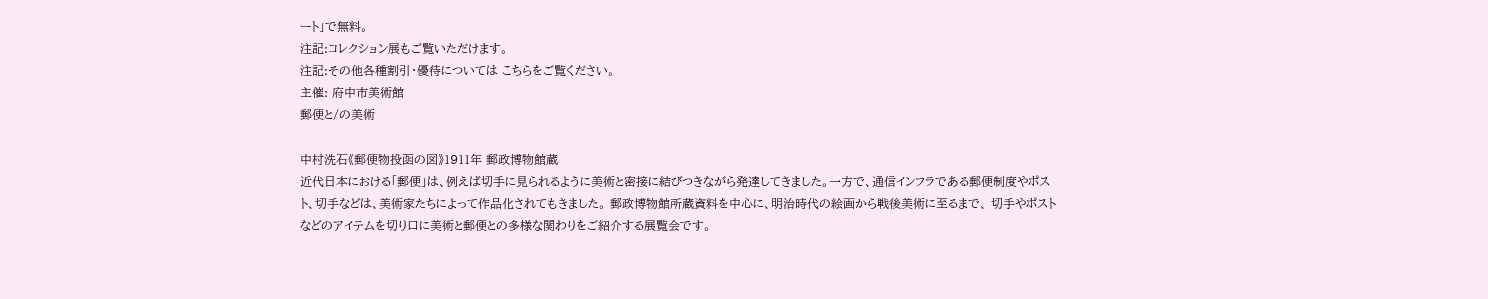ート」で無料。
注記:コレクション展もご覧いただけます。
注記:その他各種割引・優待については こちらをご覧ください。
主催: 府中市美術館
郵便と/の美術

中村洗石《郵便物投函の図》1911年 郵政博物館蔵
近代日本における「郵便」は、例えば切手に見られるように美術と密接に結びつきながら発達してきました。一方で、通信インフラである郵便制度やポスト、切手などは、美術家たちによって作品化されてもきました。 郵政博物館所蔵資料を中心に、明治時代の絵画から戦後美術に至るまで、 切手やポストなどのアイテムを切り口に美術と郵便との多様な関わりをご紹介する展覧会です。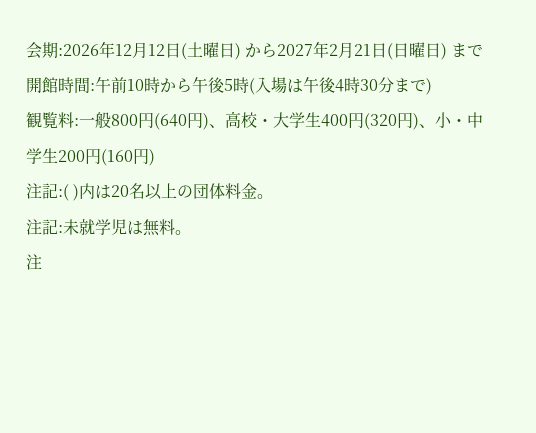会期:2026年12月12日(土曜日) から2027年2月21日(日曜日) まで
開館時間:午前10時から午後5時(入場は午後4時30分まで)
観覧料:一般800円(640円)、高校・大学生400円(320円)、小・中学生200円(160円)
注記:( )内は20名以上の団体料金。
注記:未就学児は無料。
注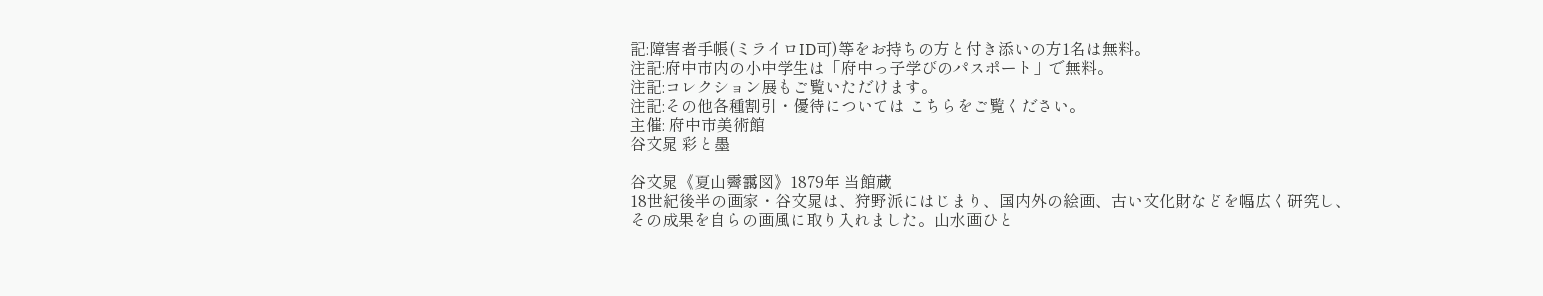記:障害者手帳(ミライロID可)等をお持ちの方と付き添いの方1名は無料。
注記:府中市内の小中学生は「府中っ子学びのパスポート」で無料。
注記:コレクション展もご覧いただけます。
注記:その他各種割引・優待については こちらをご覧ください。
主催: 府中市美術館
谷文晁 彩と墨

谷文晁《夏山霽靄図》1879年 当館蔵
18世紀後半の画家・谷文晁は、狩野派にはじまり、国内外の絵画、古い文化財などを幅広く研究し、その成果を自らの画風に取り入れました。山水画ひと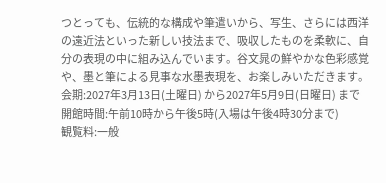つとっても、伝統的な構成や筆遣いから、写生、さらには西洋の遠近法といった新しい技法まで、吸収したものを柔軟に、自分の表現の中に組み込んでいます。谷文晁の鮮やかな色彩感覚や、墨と筆による見事な水墨表現を、お楽しみいただきます。
会期:2027年3月13日(土曜日) から2027年5月9日(日曜日) まで
開館時間:午前10時から午後5時(入場は午後4時30分まで)
観覧料:一般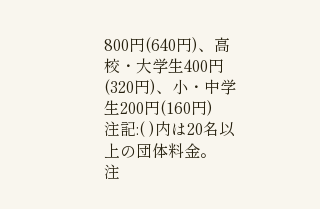800円(640円)、高校・大学生400円(320円)、小・中学生200円(160円)
注記:( )内は20名以上の団体料金。
注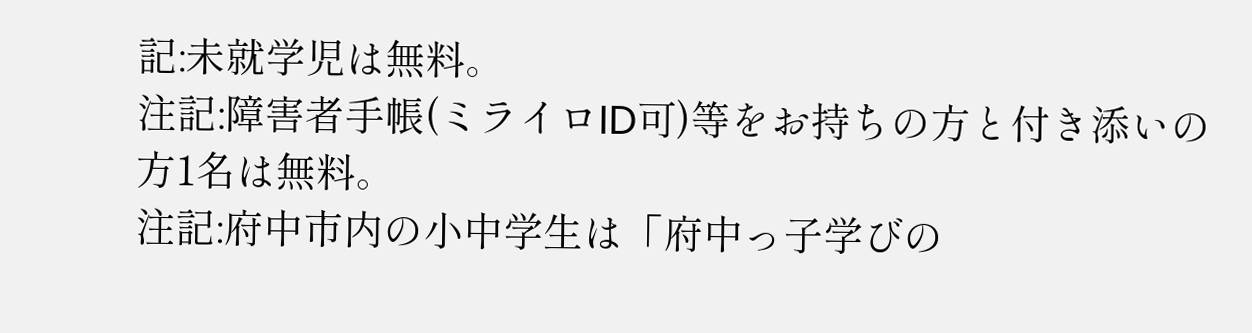記:未就学児は無料。
注記:障害者手帳(ミライロID可)等をお持ちの方と付き添いの方1名は無料。
注記:府中市内の小中学生は「府中っ子学びの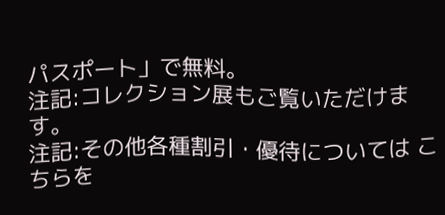パスポート」で無料。
注記:コレクション展もご覧いただけます。
注記:その他各種割引・優待については こちらを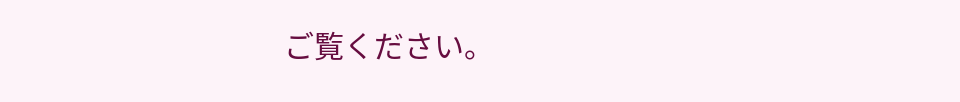ご覧ください。